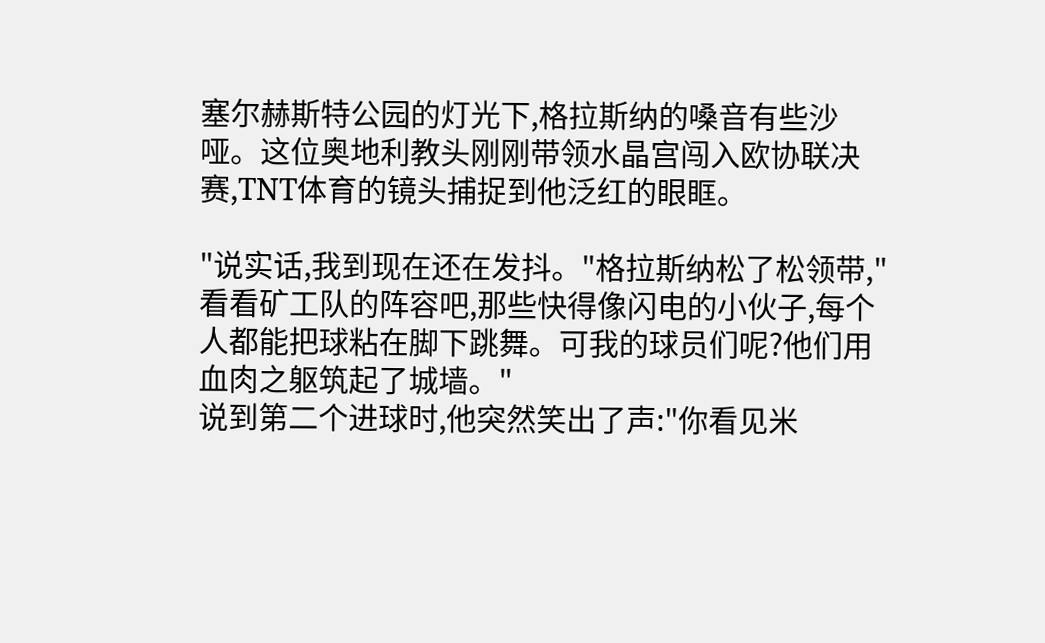塞尔赫斯特公园的灯光下,格拉斯纳的嗓音有些沙哑。这位奥地利教头刚刚带领水晶宫闯入欧协联决赛,TNT体育的镜头捕捉到他泛红的眼眶。

"说实话,我到现在还在发抖。"格拉斯纳松了松领带,"看看矿工队的阵容吧,那些快得像闪电的小伙子,每个人都能把球粘在脚下跳舞。可我的球员们呢?他们用血肉之躯筑起了城墙。"
说到第二个进球时,他突然笑出了声:"你看见米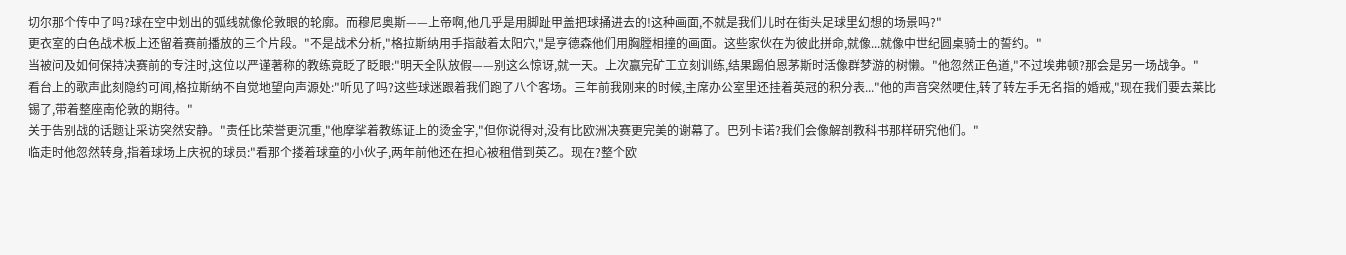切尔那个传中了吗?球在空中划出的弧线就像伦敦眼的轮廓。而穆尼奥斯——上帝啊,他几乎是用脚趾甲盖把球捅进去的!这种画面,不就是我们儿时在街头足球里幻想的场景吗?"
更衣室的白色战术板上还留着赛前播放的三个片段。"不是战术分析,"格拉斯纳用手指敲着太阳穴,"是亨德森他们用胸膛相撞的画面。这些家伙在为彼此拼命,就像...就像中世纪圆桌骑士的誓约。"
当被问及如何保持决赛前的专注时,这位以严谨著称的教练竟眨了眨眼:"明天全队放假——别这么惊讶,就一天。上次赢完矿工立刻训练,结果踢伯恩茅斯时活像群梦游的树懒。"他忽然正色道,"不过埃弗顿?那会是另一场战争。"
看台上的歌声此刻隐约可闻,格拉斯纳不自觉地望向声源处:"听见了吗?这些球迷跟着我们跑了八个客场。三年前我刚来的时候,主席办公室里还挂着英冠的积分表..."他的声音突然哽住,转了转左手无名指的婚戒,"现在我们要去莱比锡了,带着整座南伦敦的期待。"
关于告别战的话题让采访突然安静。"责任比荣誉更沉重,"他摩挲着教练证上的烫金字,"但你说得对,没有比欧洲决赛更完美的谢幕了。巴列卡诺?我们会像解剖教科书那样研究他们。"
临走时他忽然转身,指着球场上庆祝的球员:"看那个搂着球童的小伙子,两年前他还在担心被租借到英乙。现在?整个欧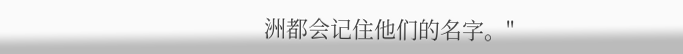洲都会记住他们的名字。"